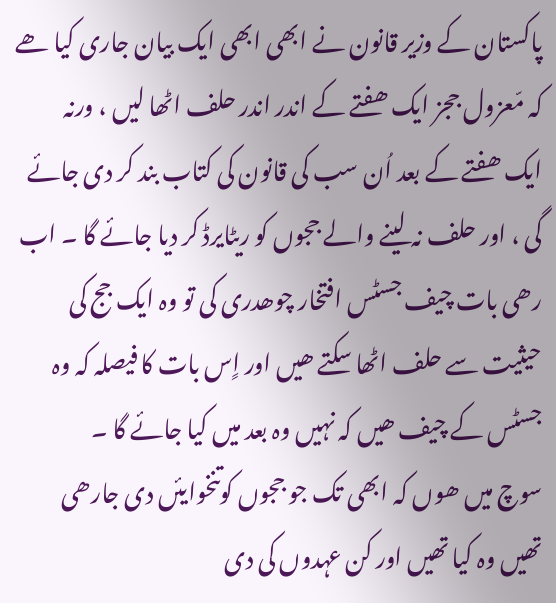پاکستان کے وزیر قانون نے ابھی ابھی ایک بیان جاری کیا ھے کہ مّعزول ججز ایک ھفتے کے اندر اندر حلف اٹھا لیں ، ورنہ ایک ھفتے کے بعد اُن سب کی قانون کی کتاب بند کر دی جائے گی ، اور حلف نہ لینے والے ججوں کو ریٹایرڈ کر دیا جائے گا ۔ اب رھی بات چیف جسٹس افتخار چوھدری کی تو وہ ایک جج کی حیثیت سے حلف اٹھا سکتے ھیں اور اٍس بات کا فیصلہ کہ وہ جسٹس کے چیف ھیں کہ نہیں وہ بعد میں کیا جائے گا ۔
سوچ میں ھوں کہ ابھی تک جو ججوں کوتنخوایئں دی جارھی تھیں وہ کیا تھیں اور کن عہدوں کی دی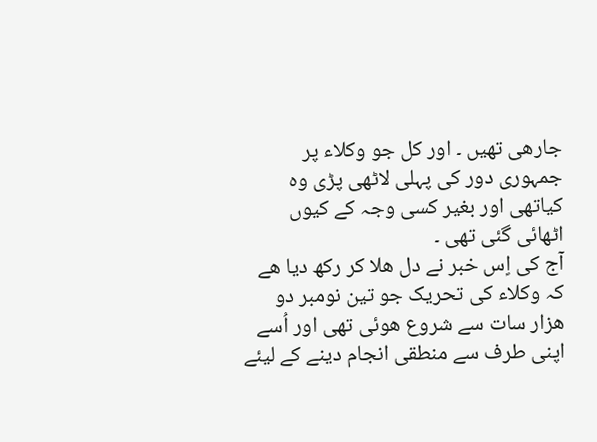جارھی تھیں ۔ اور کل جو وکلاء پر جمہوری دور کی پہلی لاٹھی پڑی وہ کیاتھی اور بغیر کسی وجہ کے کیوں اٹھائی گئی تھی ۔
آج کی اٍس خبر نے دل ھلا کر رکھ دیا ھے کہ وکلاء کی تحریک جو تین نومبر دو ھزار سات سے شروع ھوئی تھی اور اُسے اپنی طرف سے منطقی انجام دینے کے لیئے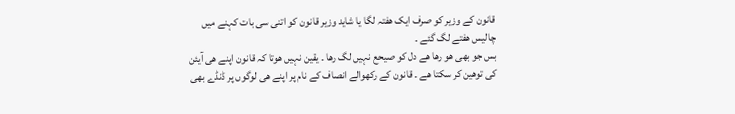قانون کے وزیر کو صرف ایک ھفتہ لگا یا شاید وزیر قانون کو اتنی سی بات کہنے میں چالیس ھفتے لگ گئے ۔
بس جو بھی ھو رھا ھے دل کو صیحع نہیں لگ رھا ۔ یقین نہیں ھوتا کہ قانون اپنے ھی آیئن کی توھین کر سکتا ھے ۔ قانون کے رکھوالے انصاف کے نام پر اپنے ھی لوگوں پر ڈنڈے بھی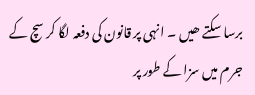برسا سکتے ھیں ۔ انہی پر قانون کی دفعہ لگا کر سچ کے جرم میں سزا کے طور پر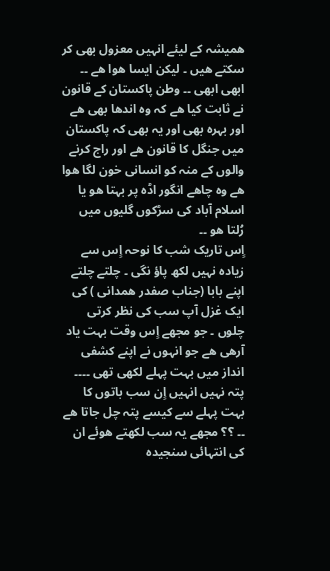ھمیشہ کے لیئے انہیں معزول بھی کر سکتے ھیں ۔ لیکن ایسا ھوا ھے ۔۔ ابھی ابھی ۔۔ وطن پاکستان کے قانون نے ثابت کیا ھے کہ وہ اندھا بھی ھے اور بہرہ بھی اور یہ بھی کہ پاکستان میں جنگل کا قانون ھے اور راج کرنے والوں کے منہ کو انسانی خون لگا ھوا ھے وہ چاھے انگور اڈہ پر بہتا ھو یا اسلام آباد کی سڑکوں گلیوں میں رُلتا ھو ۔۔
اٍس تاریک شب کا نوحہ اٍس سے زیادہ نہیں لکھ پاؤ نگی ۔ چلتے چلتے اپنے بابا (جناب صفدر ھمدانی ) کی ایک غزل آپ سب کی نظر کرتی چلوں ۔ جو مجھے اٍس وقت بہت یاد آرھی ھے جو انہوں نے اپنے کشفی انداز میں بہت پہلے لکھی تھی ۔۔۔۔ پتہ نہیں انہیں اٍن سب باتوں کا بہت پہلے سے کیسے پتہ چل جاتا ھے ۔۔ ؟؟ مجھے یہ سب لکھتے ھوئے ان کی انتہائی سنجیدہ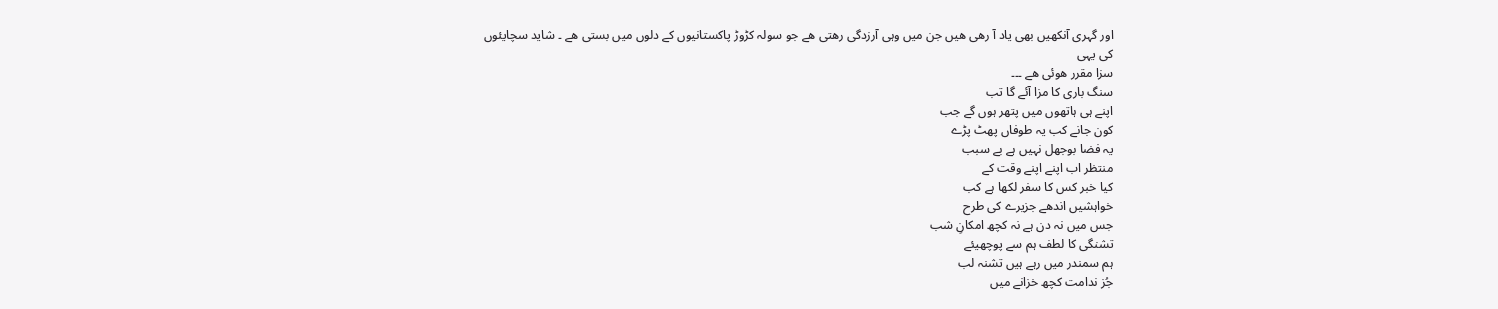اور گہری آنکھیں بھی یاد آ رھی ھیں جن میں وہی آرزدگی رھتی ھے جو سولہ کڑوڑ پاکستانیوں کے دلوں میں بستی ھے ۔ شاید سچایئوں کی یہی
سزا مقرر ھوئی ھے ۔۔۔
سنگ باری کا مزا آئے گا تب
اپنے ہی ہاتھوں میں پتھر ہوں گے جب
کون جانے کب یہ طوفاں پھٹ پڑے
یہ فضا بوجھل نہیں ہے بے سبب
منتظر اب اپنے اپنے وقت کے
کیا خبر کس کا سفر لکھا ہے کب
خواہشیں اندھے جزیرے کی طرح
جس میں نہ دن ہے نہ کچھ امکانِ شب
تشنگی کا لطف ہم سے پوچھیئے
ہم سمندر میں رہے ہیں تشنہ لب
جُز ندامت کچھ خزانے میں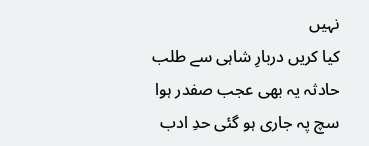نہیں
کیا کریں دربارِ شاہی سے طلب
حادثہ یہ بھی عجب صفدر ہوا
سچ پہ جاری ہو گئی حدِ ادب